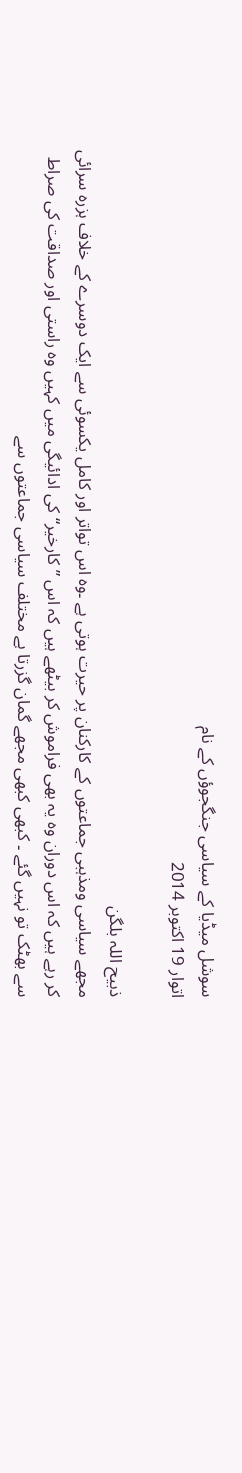سوشل میڈیا کے سیاسی جنگجوؤں کے نام
اتوار 19 اکتوبر 2014

ذبیح اللہ بلگن
مجھے سیاسی ومذہبی جماعتوں کے کارکنان پر حیرت ہوتی ہے ۔وہ اس تواتر اور کامل یکسوئی سے ایک دوسرے کے خلاف ہزرہ سرائی کر رہے ہیں کہ اس دوران وہ یہ بھی فراموش کر بیٹھے ہیں کہ اس ”کارخیر“کی ادائیگی میں کہیں وہ راستی اور صداقت کی صراط سے بھٹک تو نہیں گئے ۔ کبھی کبھی مجھے گمان گزرتا ہے مختلف سیاسی جماعتوں سے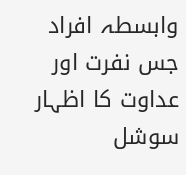وابسطہ افراد جس نفرت اور عداوت کا اظہار سوشل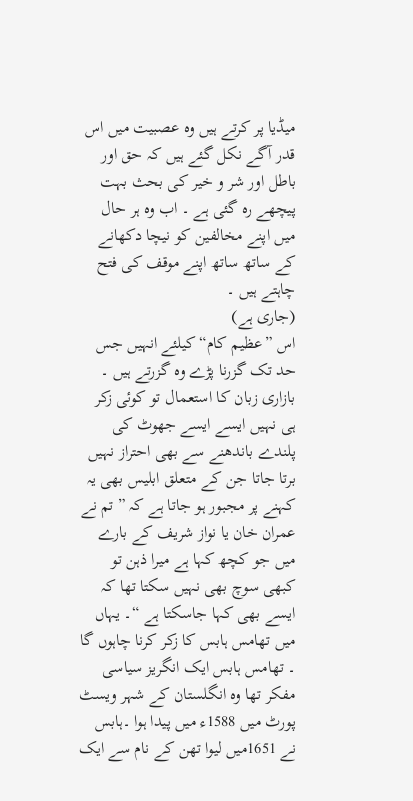میڈیا پر کرتے ہیں وہ عصبیت میں اس قدر آگے نکل گئے ہیں کہ حق اور باطل اور شر و خیر کی بحث بہت پیچھے رہ گئی ہے ۔ اب وہ ہر حال میں اپنے مخالفین کو نیچا دکھانے کے ساتھ ساتھ اپنے موقف کی فتح چاہتے ہیں ۔
(جاری ہے)
اس ”عظیم کام“کیلئے انہیں جس حد تک گزرنا پڑے وہ گزرتے ہیں ۔
بازاری زبان کا استعمال تو کوئی زکر ہی نہیں ایسے ایسے جھوٹ کی پلندے باندھنے سے بھی احتراز نہیں برتا جاتا جن کے متعلق ابلیس بھی یہ کہنے پر مجبور ہو جاتا ہے کہ ”تم نے عمران خان یا نواز شریف کے بارے میں جو کچھ کہا ہے میرا ذہن تو کبھی سوچ بھی نہیں سکتا تھا کہ ایسے بھی کہا جاسکتا ہے “۔ یہاں میں تھامس ہابس کا زکر کرنا چاہوں گا ۔ تھامس ہابس ایک انگریز سیاسی مفکر تھا وہ انگلستان کے شہر ویسٹ پورٹ میں 1588ء میں پیدا ہوا ۔ہابس نے 1651میں لیوا تھن کے نام سے ایک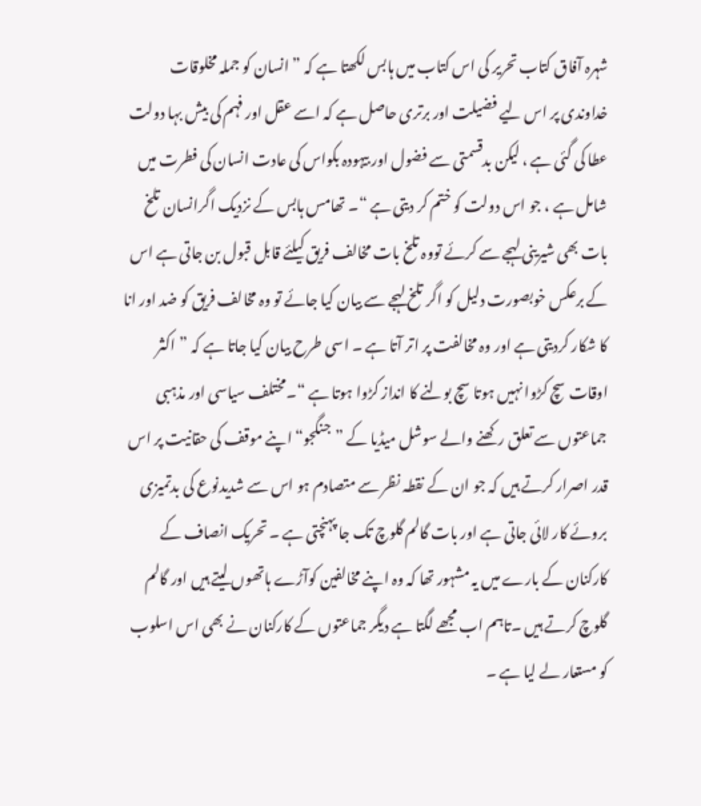شہرہ آفاق کتاب تحریر کی اس کتاب میں ہابس لکھتا ہے کہ ”انسان کو جملہ مخلوقات خداوندی پر اس لیے فضیلت اور برتری حاصل ہے کہ اسے عقل اور فہم کی بیش بہا دولت عطا کی گئی ہے ، لیکن بدقسمتی سے فضول اور بیہودہ بکواس کی عادت انسان کی فطرت میں شامل ہے ، جو اس دولت کو ختم کر دیتی ہے “۔ تھامس ہابس کے نزدیک اگرانسان تلخ بات بھی شیرینی لہجے سے کرئے تووہ تلخ بات مخالف فریق کیلئے قابل قبول بن جاتی ہے اس کے برعکس خوبصورت دلیل کو اگر تلخ لہجے سے بیان کیا جائے تو وہ مخالف فریق کو ضد اور انا کا شکار کردیتی ہے اور وہ مخالفت پر اتر آتا ہے ۔ اسی طرح بیان کیا جاتا ہے کہ ”اکثر اوقات سچ کڑوا نہیں ہوتا سچ بولنے کا انداز کڑوا ہوتا ہے “۔مختلف سیاسی اور مذہبی جماعتوں سے تعلق رکھنے والے سوشل میڈیا کے ”جنگجو“ اپنے موقف کی حقانیت پر اس قدر اصرار کرتے ہیں کہ جو ان کے نقطہ نظر سے متصادم ہو اس سے شدیدنوع کی بدتمیزی بروئے کار لائی جاتی ہے اور بات گالم گلوچ تک جا پہنچتی ہے ۔ تحریک انصاف کے کارکنان کے بارے میں یہ مشہور تھا کہ وہ اپنے مخالفین کوآڑے ہاتھوں لیتے ہیں اور گالم گلوچ کرتے ہیں ۔تاہم اب مجھے لگتا ہے دیگر جماعتوں کے کارکنان نے بھی اس اسلوب کو مستعار لے لیا ہے ۔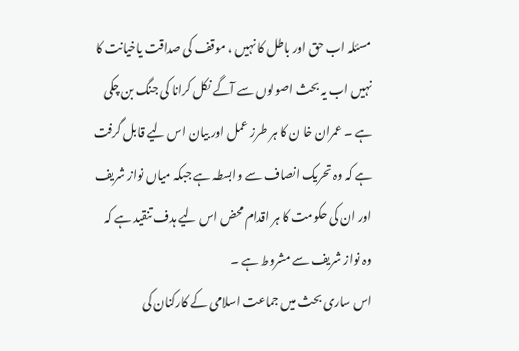مسئلہ اب حق اور باطل کا نہیں ، موقف کی صداقت یاخیانت کا نہیں اب یہ بحث اصولوں سے آگے نکل کرانا کی جنگ بن چکی ہے ۔ عمران خا ن کا ہر طرز عمل اور بیان اس لیے قابل گرفت ہے کہ وہ تحریک انصاف سے وابسطہ ہے جبکہ میاں نواز شریف اور ان کی حکومت کا ہر اقدام محض اس لیے ہدف تنقید ہے کہ وہ نواز شریف سے مشروط ہے ۔
اس ساری بحث میں جماعت اسلامی کے کارکنان کی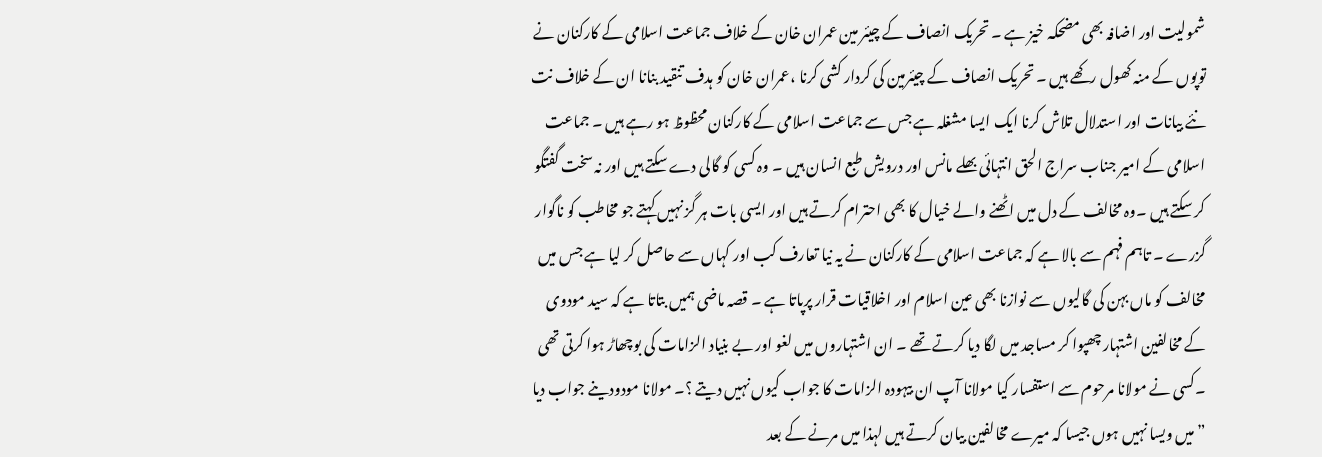شمولیت اور اضافہ بھی مضحکہ خیز ہے ۔ تحریک انصاف کے چیئر مین عمران خان کے خلاف جماعت اسلامی کے کارکنان نے توپوں کے منہ کھول رکھے ہیں ۔ تحریک انصاف کے چیئرمین کی کردار کشی کرنا ،عمران خان کو ہدف تنقید بنانا ان کے خلاف نت نئے بیانات اور استدلال تلاش کرنا ایک ایسا مشغلہ ہے جس سے جماعت اسلامی کے کارکنان محظوظ ہو رہے ہیں ۔ جماعت اسلامی کے امیر جناب سراج الحق انتہائی بھلے مانس اور درویش طبع انسان ہیں ۔ وہ کسی کو گالی دے سکتے ہیں اور نہ سخت گفتگو کر سکتے ہیں ۔وہ مخالف کے دل میں اٹھنے والے خیال کا بھی احترام کرتے ہیں اور ایسی بات ہر گز نہیں کہتے جو مخاطب کو ناگوار گزرے ۔ تاہم فہم سے بالا ہے کہ جماعت اسلامی کے کارکنان نے یہ نیا تعارف کب اور کہاں سے حاصل کر لیا ہے جس میں مخالف کو ماں بہن کی گالیوں سے نوازنا بھی عین اسلام اور اخلاقیات قرار پرپاتا ہے ۔ قصہ ماضی ہمیں بتاتا ہے کہ سید مودوی کے مخالفین اشتہار چھپوا کر مساجد میں لگا دیا کرتے تھے ۔ ان اشتہاروں میں لغو اور بے بنیاد الزامات کی بوچھاڑ ہوا کرتی تھی ۔کسی نے مولانا مرحوم سے استفسار کیا مولانا آپ ان بیہودہ الزامات کا جواب کیوں نہیں دیتے ؟۔ مولانا مودودینے جواب دیا ”میں ویسا نہیں ہوں جیسا کہ میرے مخالفین بیان کرتے ہیں لہذا میں مرنے کے بعد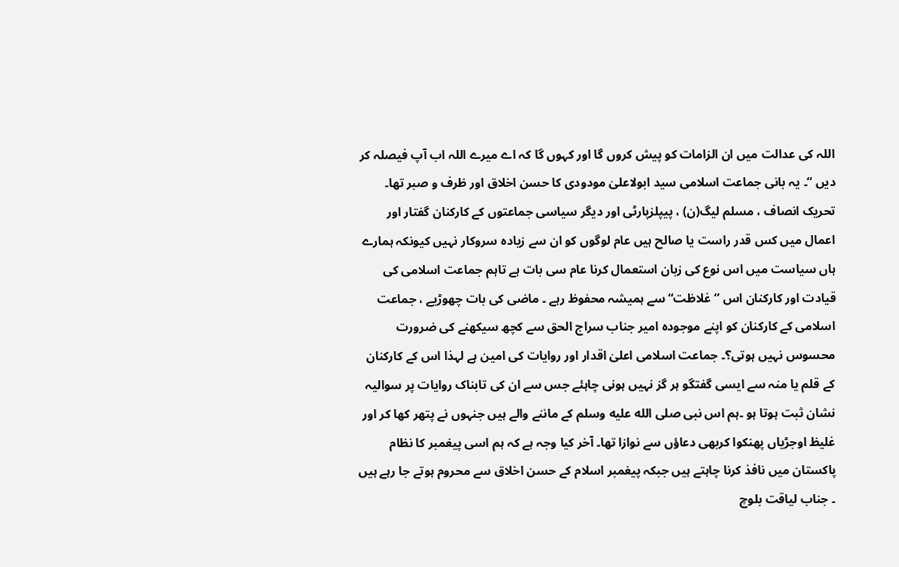اللہ کی عدالت میں ان الزامات کو پیش کروں گا اور کہوں گا کہ اے میرے اللہ اب آپ فیصلہ کر دیں “۔ یہ بانی جماعت اسلامی سید ابولاعلیٰ مودودی کا حسن اخلاق اور ظرف و صبر تھا۔
تحریک انصاف ، مسلم لیگ(ن) ، پیپلزپارٹی اور دیگر سیاسی جماعتوں کے کارکنان گفتار اور اعمال میں کس قدر راست یا صالح ہیں عام لوگوں کو ان سے زیادہ سروکار نہیں کیونکہ ہمارے ہاں سیاست میں اس نوع کی زبان استعمال کرنا عام سی بات ہے تاہم جماعت اسلامی کی قیادت اور کارکنان اس ’‘غلاظت“سے ہمیشہ محفوظ رہے ۔ ماضی کی بات چھوڑیے ، جماعت اسلامی کے کارکنان کو اپنے موجودہ امیر جناب سراج الحق سے کچھ سیکھنے کی ضرورت محسوس نہیں ہوتی؟۔ جماعت اسلامی اعلیٰ اقدار اور روایات کی امین ہے لہذا اس کے کارکنان کے قلم یا منہ سے ایسی گفتگو ہر گز نہیں ہونی چاہئے جس سے ان کی تابناک روایات پر سوالیہ نشان ثبت ہوتا ہو ۔ہم اس نبی صلى الله عليه وسلم کے ماننے والے ہیں جنہوں نے پتھر کھا کر اور غلیظ اوجڑیاں پھنکوا کربھی دعاؤں سے نوازا تھا۔ آخر کیا وجہ ہے کہ ہم اسی پیغمبر کا نظام پاکستان میں نافذ کرنا چاہتے ہیں جبکہ پیغمبر اسلام کے حسن اخلاق سے محروم ہوتے جا رہے ہیں ۔ جناب لیاقت بلوچ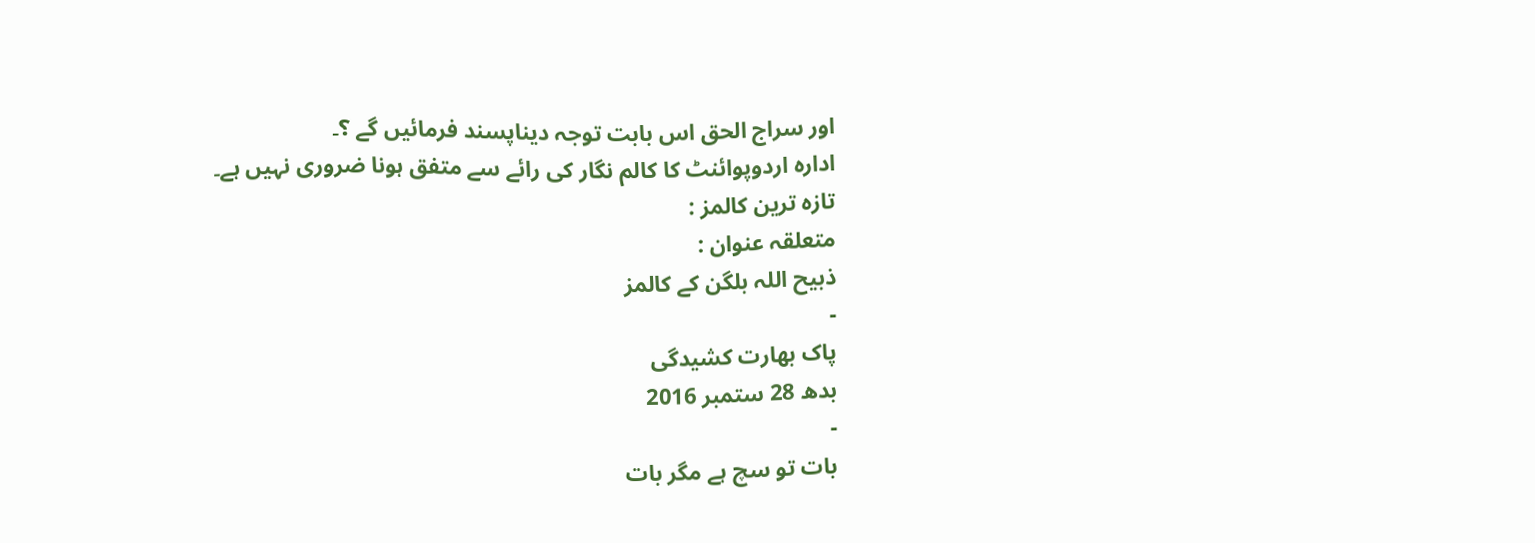اور سراج الحق اس بابت توجہ دیناپسند فرمائیں گے ؟۔
ادارہ اردوپوائنٹ کا کالم نگار کی رائے سے متفق ہونا ضروری نہیں ہے۔
تازہ ترین کالمز :
متعلقہ عنوان :
ذبیح اللہ بلگن کے کالمز
-
پاک بھارت کشیدگی
بدھ 28 ستمبر 2016
-
بات تو سچ ہے مگر بات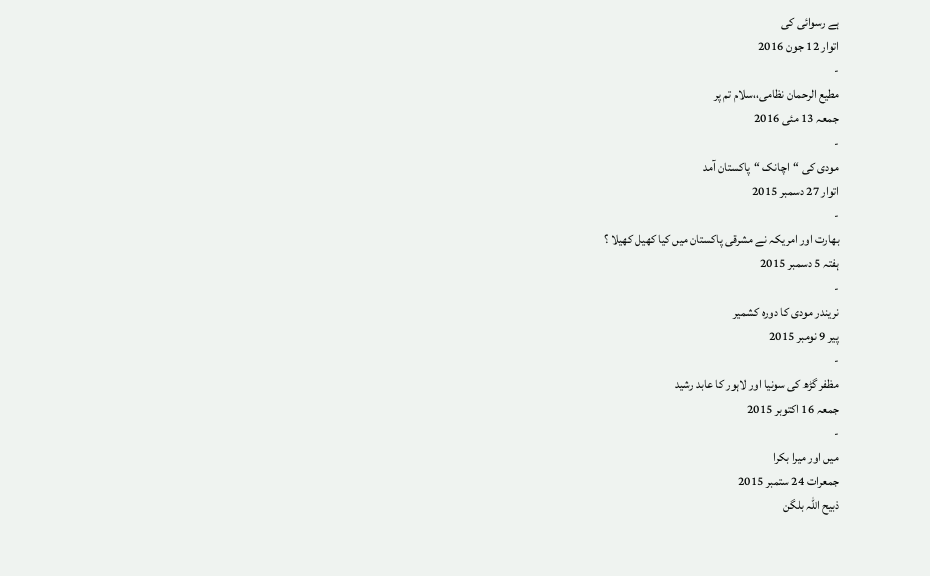ہے رسوائی کی
اتوار 12 جون 2016
-
مطیع الرحمان نظامی،،سلام تم پر
جمعہ 13 مئی 2016
-
مودی کی “اچانک “پاکستان آمد
اتوار 27 دسمبر 2015
-
بھارت اور امریکہ نے مشرقی پاکستان میں کیا کھیل کھیلا ؟
ہفتہ 5 دسمبر 2015
-
نریندر مودی کا دورہ کشمیر
پیر 9 نومبر 2015
-
مظفر گڑھ کی سونیا اور لاہور کا عابد رشید
جمعہ 16 اکتوبر 2015
-
میں اور میرا بکرا
جمعرات 24 ستمبر 2015
ذبیح اللہ بلگن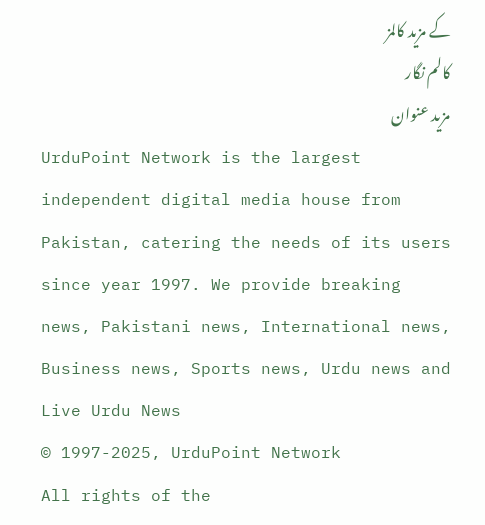کے مزید کالمز
کالم نگار
مزید عنوان
UrduPoint Network is the largest independent digital media house from Pakistan, catering the needs of its users since year 1997. We provide breaking news, Pakistani news, International news, Business news, Sports news, Urdu news and Live Urdu News
© 1997-2025, UrduPoint Network
All rights of the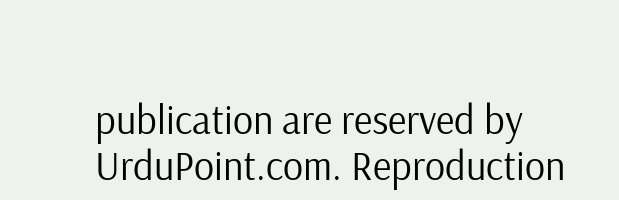publication are reserved by UrduPoint.com. Reproduction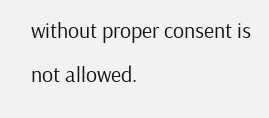without proper consent is not allowed.